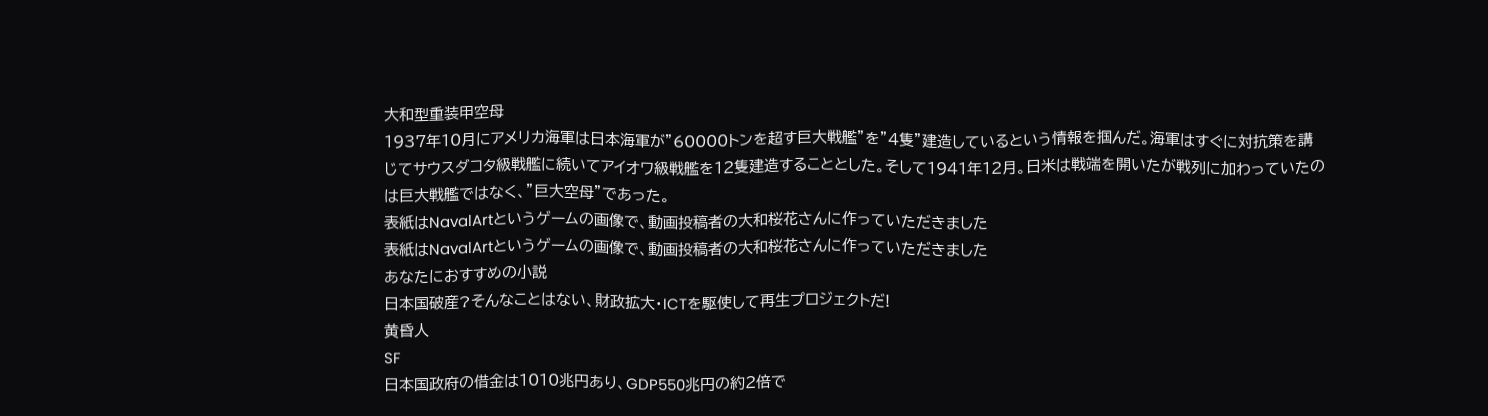大和型重装甲空母
1937年10月にアメリカ海軍は日本海軍が”60000トンを超す巨大戦艦”を”4隻”建造しているという情報を掴んだ。海軍はすぐに対抗策を講じてサウスダコタ級戦艦に続いてアイオワ級戦艦を12隻建造することとした。そして1941年12月。日米は戦端を開いたが戦列に加わっていたのは巨大戦艦ではなく、”巨大空母”であった。
表紙はNavalArtというゲームの画像で、動画投稿者の大和桜花さんに作っていただきました
表紙はNavalArtというゲームの画像で、動画投稿者の大和桜花さんに作っていただきました
あなたにおすすめの小説
日本国破産?そんなことはない、財政拡大・ICTを駆使して再生プロジェクトだ!
黄昏人
SF
日本国政府の借金は1010兆円あり、GDP550兆円の約2倍で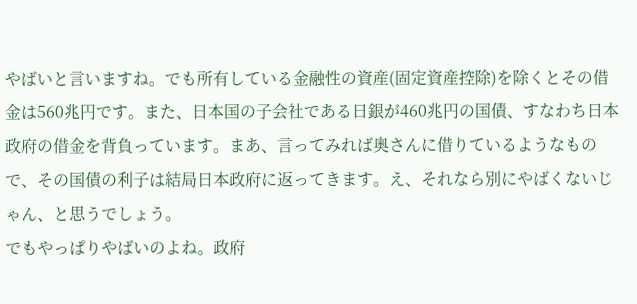やばいと言いますね。でも所有している金融性の資産(固定資産控除)を除くとその借金は560兆円です。また、日本国の子会社である日銀が460兆円の国債、すなわち日本政府の借金を背負っています。まあ、言ってみれば奥さんに借りているようなもので、その国債の利子は結局日本政府に返ってきます。え、それなら別にやばくないじゃん、と思うでしょう。
でもやっぱりやばいのよね。政府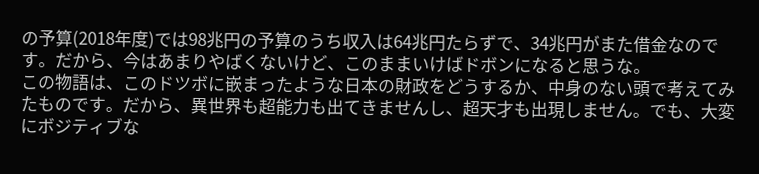の予算(2018年度)では98兆円の予算のうち収入は64兆円たらずで、34兆円がまた借金なのです。だから、今はあまりやばくないけど、このままいけばドボンになると思うな。
この物語は、このドツボに嵌まったような日本の財政をどうするか、中身のない頭で考えてみたものです。だから、異世界も超能力も出てきませんし、超天才も出現しません。でも、大変にボジティブな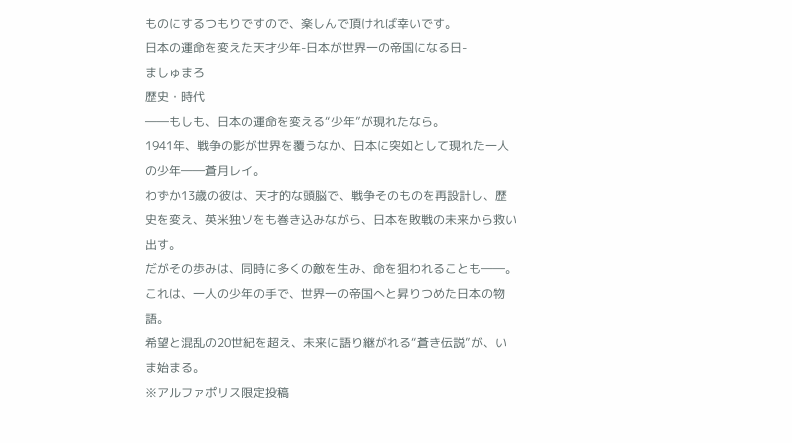ものにするつもりですので、楽しんで頂ければ幸いです。
日本の運命を変えた天才少年-日本が世界一の帝国になる日-
ましゅまろ
歴史・時代
――もしも、日本の運命を変える“少年”が現れたなら。
1941年、戦争の影が世界を覆うなか、日本に突如として現れた一人の少年――蒼月レイ。
わずか13歳の彼は、天才的な頭脳で、戦争そのものを再設計し、歴史を変え、英米独ソをも巻き込みながら、日本を敗戦の未来から救い出す。
だがその歩みは、同時に多くの敵を生み、命を狙われることも――。
これは、一人の少年の手で、世界一の帝国へと昇りつめた日本の物語。
希望と混乱の20世紀を超え、未来に語り継がれる“蒼き伝説”が、いま始まる。
※アルファポリス限定投稿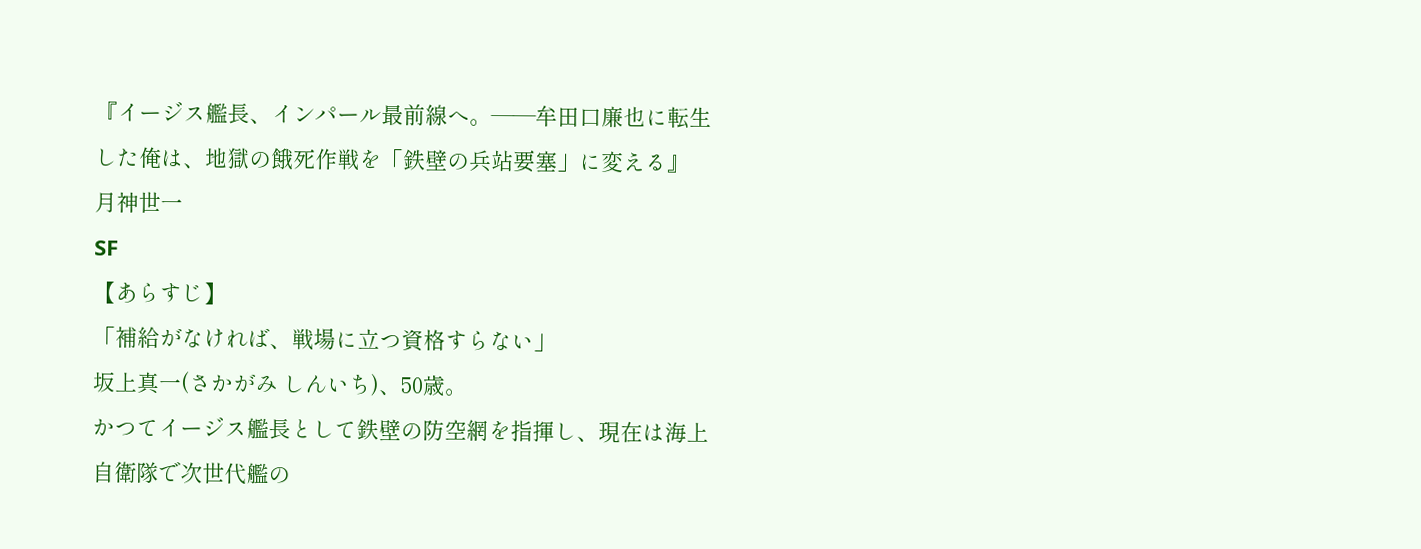『イージス艦長、インパール最前線へ。――牟田口廉也に転生した俺は、地獄の餓死作戦を「鉄壁の兵站要塞」に変える』
月神世一
SF
【あらすじ】
「補給がなければ、戦場に立つ資格すらない」
坂上真一(さかがみ しんいち)、50歳。
かつてイージス艦長として鉄壁の防空網を指揮し、現在は海上自衛隊で次世代艦の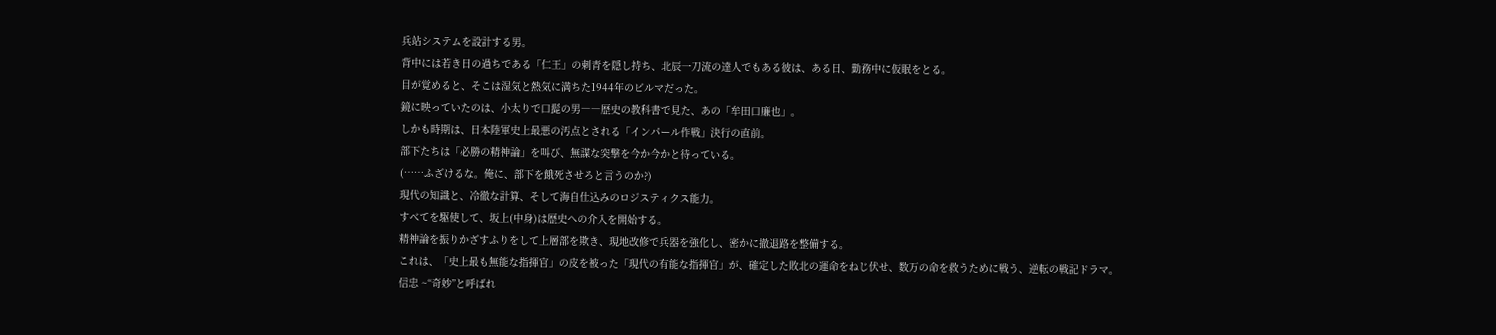兵站システムを設計する男。
背中には若き日の過ちである「仁王」の刺青を隠し持ち、北辰一刀流の達人でもある彼は、ある日、勤務中に仮眠をとる。
目が覚めると、そこは湿気と熱気に満ちた1944年のビルマだった。
鏡に映っていたのは、小太りで口髭の男――歴史の教科書で見た、あの「牟田口廉也」。
しかも時期は、日本陸軍史上最悪の汚点とされる「インパール作戦」決行の直前。
部下たちは「必勝の精神論」を叫び、無謀な突撃を今か今かと待っている。
(……ふざけるな。俺に、部下を餓死させろと言うのか?)
現代の知識と、冷徹な計算、そして海自仕込みのロジスティクス能力。
すべてを駆使して、坂上(中身)は歴史への介入を開始する。
精神論を振りかざすふりをして上層部を欺き、現地改修で兵器を強化し、密かに撤退路を整備する。
これは、「史上最も無能な指揮官」の皮を被った「現代の有能な指揮官」が、確定した敗北の運命をねじ伏せ、数万の命を救うために戦う、逆転の戦記ドラマ。
信忠 ~“奇妙”と呼ばれ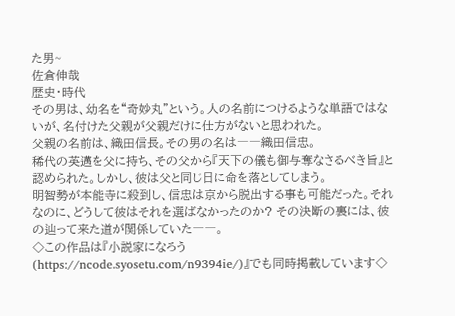た男~
佐倉伸哉
歴史・時代
その男は、幼名を“奇妙丸”という。人の名前につけるような単語ではないが、名付けた父親が父親だけに仕方がないと思われた。
父親の名前は、織田信長。その男の名は――織田信忠。
稀代の英邁を父に持ち、その父から『天下の儀も御与奪なさるべき旨』と認められた。しかし、彼は父と同じ日に命を落としてしまう。
明智勢が本能寺に殺到し、信忠は京から脱出する事も可能だった。それなのに、どうして彼はそれを選ばなかったのか? その決断の裏には、彼の辿って来た道が関係していた――。
◇この作品は『小説家になろう(https://ncode.syosetu.com/n9394ie/)』でも同時掲載しています◇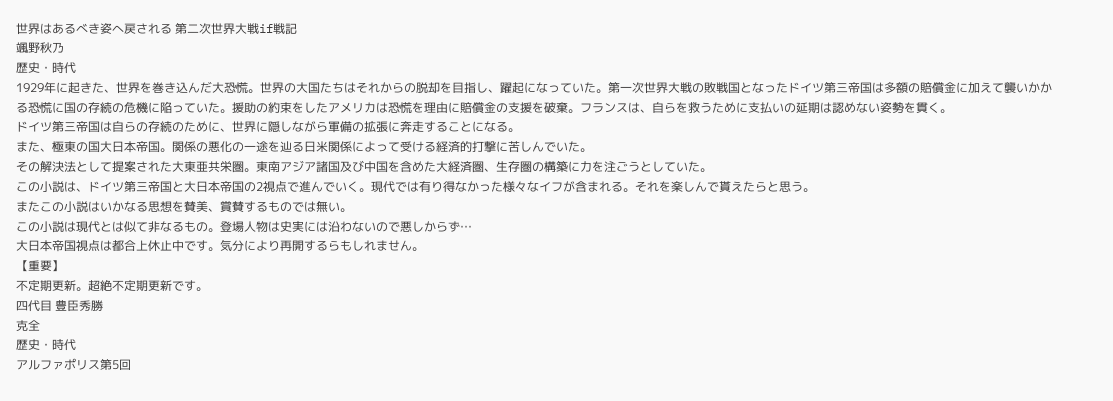世界はあるべき姿へ戻される 第二次世界大戦if戦記
颯野秋乃
歴史・時代
1929年に起きた、世界を巻き込んだ大恐慌。世界の大国たちはそれからの脱却を目指し、躍起になっていた。第一次世界大戦の敗戦国となったドイツ第三帝国は多額の賠償金に加えて襲いかかる恐慌に国の存続の危機に陥っていた。援助の約束をしたアメリカは恐慌を理由に賠償金の支援を破棄。フランスは、自らを救うために支払いの延期は認めない姿勢を貫く。
ドイツ第三帝国は自らの存続のために、世界に隠しながら軍備の拡張に奔走することになる。
また、極東の国大日本帝国。関係の悪化の一途を辿る日米関係によって受ける経済的打撃に苦しんでいた。
その解決法として提案された大東亜共栄圏。東南アジア諸国及び中国を含めた大経済圏、生存圏の構築に力を注ごうとしていた。
この小説は、ドイツ第三帝国と大日本帝国の2視点で進んでいく。現代では有り得なかった様々なイフが含まれる。それを楽しんで貰えたらと思う。
またこの小説はいかなる思想を賛美、賞賛するものでは無い。
この小説は現代とは似て非なるもの。登場人物は史実には沿わないので悪しからず…
大日本帝国視点は都合上休止中です。気分により再開するらもしれません。
【重要】
不定期更新。超絶不定期更新です。
四代目 豊臣秀勝
克全
歴史・時代
アルファポリス第5回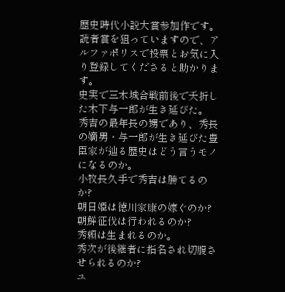歴史時代小説大賞参加作です。
読者賞を狙っていますので、アルファポリスで投票とお気に入り登録してくださると助かります。
史実で三木城合戦前後で夭折した木下与一郎が生き延びた。
秀吉の最年長の甥であり、秀長の嫡男・与一郎が生き延びた豊臣家が辿る歴史はどう言うモノになるのか。
小牧長久手で秀吉は勝てるのか?
朝日姫は徳川家康の嫁ぐのか?
朝鮮征伐は行われるのか?
秀頼は生まれるのか。
秀次が後継者に指名され切腹させられるのか?
ユ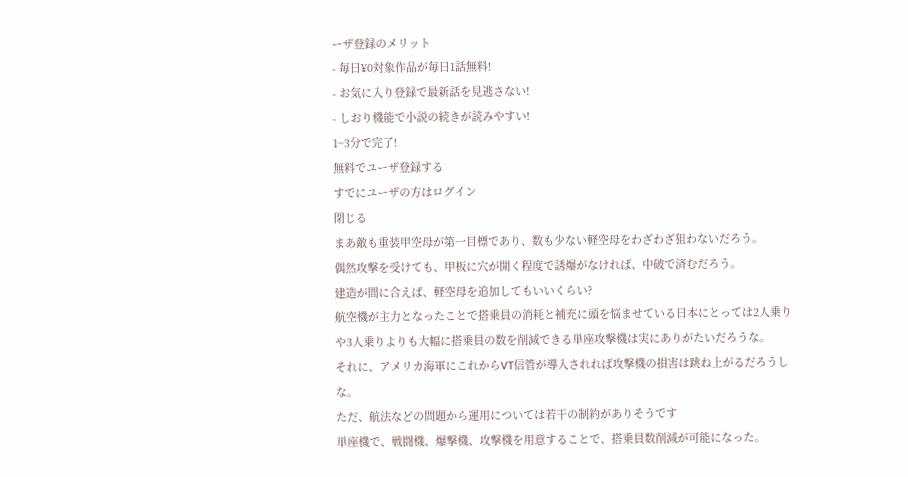ーザ登録のメリット
- 毎日¥0対象作品が毎日1話無料!
- お気に入り登録で最新話を見逃さない!
- しおり機能で小説の続きが読みやすい!
1~3分で完了!
無料でユーザ登録する
すでにユーザの方はログイン
閉じる
まあ敵も重装甲空母が第一目標であり、数も少ない軽空母をわざわざ狙わないだろう。
偶然攻撃を受けても、甲板に穴が開く程度で誘爆がなければ、中破で済むだろう。
建造が間に合えば、軽空母を追加してもいいくらい?
航空機が主力となったことで搭乗員の消耗と補充に頭を悩ませている日本にとっては2人乗りや3人乗りよりも大幅に搭乗員の数を削減できる単座攻撃機は実にありがたいだろうな。
それに、アメリカ海軍にこれからVT信管が導入されれば攻撃機の損害は跳ね上がるだろうしな。
ただ、航法などの問題から運用については若干の制約がありそうです
単座機で、戦闘機、爆撃機、攻撃機を用意することで、搭乗員数削減が可能になった。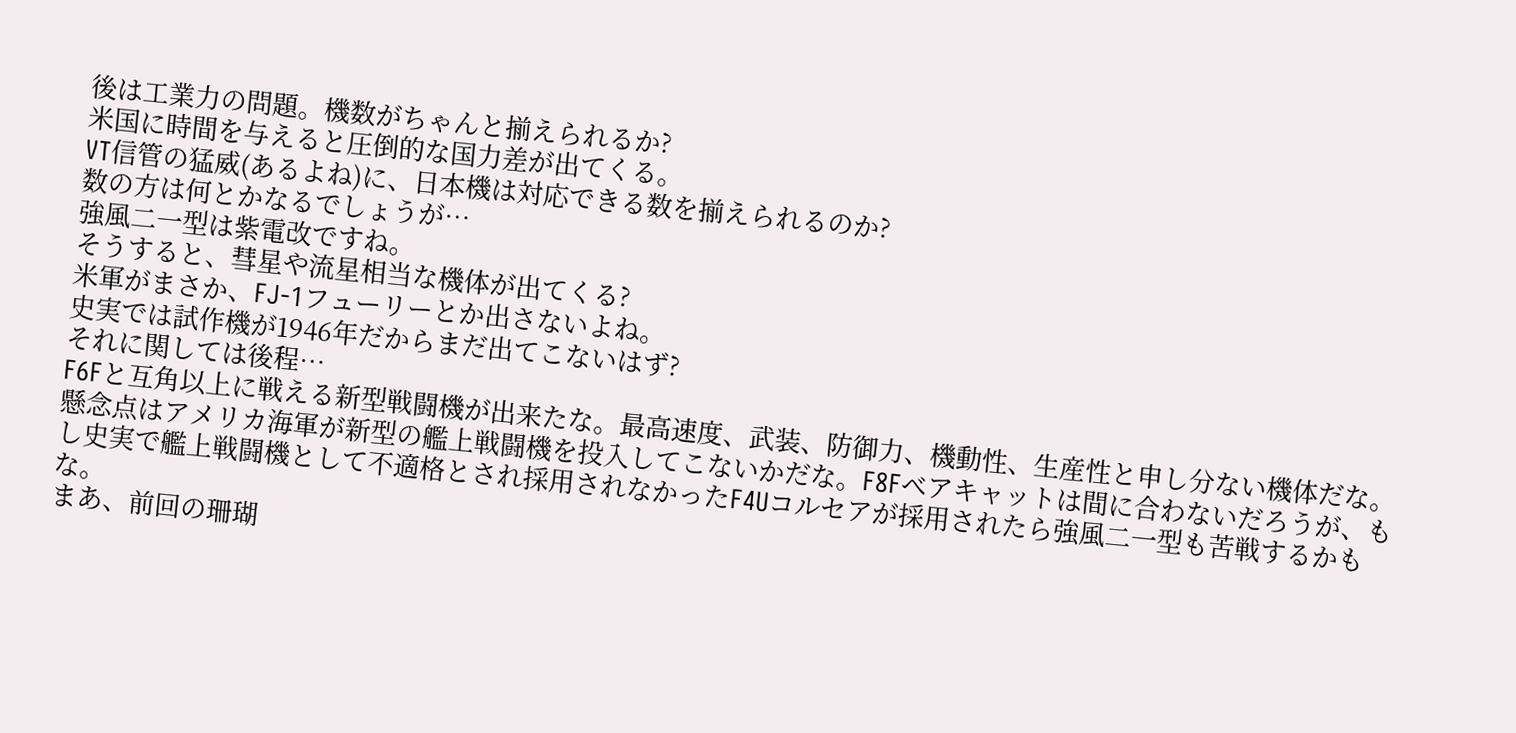後は工業力の問題。機数がちゃんと揃えられるか?
米国に時間を与えると圧倒的な国力差が出てくる。
VT信管の猛威(あるよね)に、日本機は対応できる数を揃えられるのか?
数の方は何とかなるでしょうが…
強風二一型は紫電改ですね。
そうすると、彗星や流星相当な機体が出てくる?
米軍がまさか、FJ-1フューリーとか出さないよね。
史実では試作機が1946年だからまだ出てこないはず?
それに関しては後程…
F6Fと互角以上に戦える新型戦闘機が出来たな。最高速度、武装、防御力、機動性、生産性と申し分ない機体だな。
懸念点はアメリカ海軍が新型の艦上戦闘機を投入してこないかだな。F8Fベアキャットは間に合わないだろうが、もし史実で艦上戦闘機として不適格とされ採用されなかったF4Uコルセアが採用されたら強風二一型も苦戦するかもな。
まあ、前回の珊瑚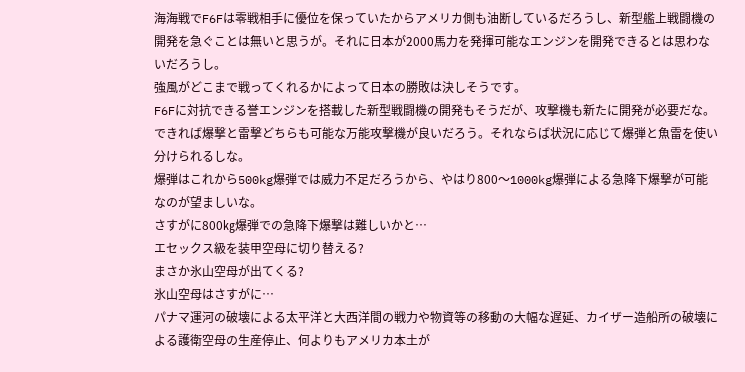海海戦でF6Fは零戦相手に優位を保っていたからアメリカ側も油断しているだろうし、新型艦上戦闘機の開発を急ぐことは無いと思うが。それに日本が2000馬力を発揮可能なエンジンを開発できるとは思わないだろうし。
強風がどこまで戦ってくれるかによって日本の勝敗は決しそうです。
F6Fに対抗できる誉エンジンを搭載した新型戦闘機の開発もそうだが、攻撃機も新たに開発が必要だな。
できれば爆撃と雷撃どちらも可能な万能攻撃機が良いだろう。それならば状況に応じて爆弾と魚雷を使い分けられるしな。
爆弾はこれから500kg爆弾では威力不足だろうから、やはり800〜1000kg爆弾による急降下爆撃が可能なのが望ましいな。
さすがに800㎏爆弾での急降下爆撃は難しいかと…
エセックス級を装甲空母に切り替える?
まさか氷山空母が出てくる?
氷山空母はさすがに…
パナマ運河の破壊による太平洋と大西洋間の戦力や物資等の移動の大幅な遅延、カイザー造船所の破壊による護衛空母の生産停止、何よりもアメリカ本土が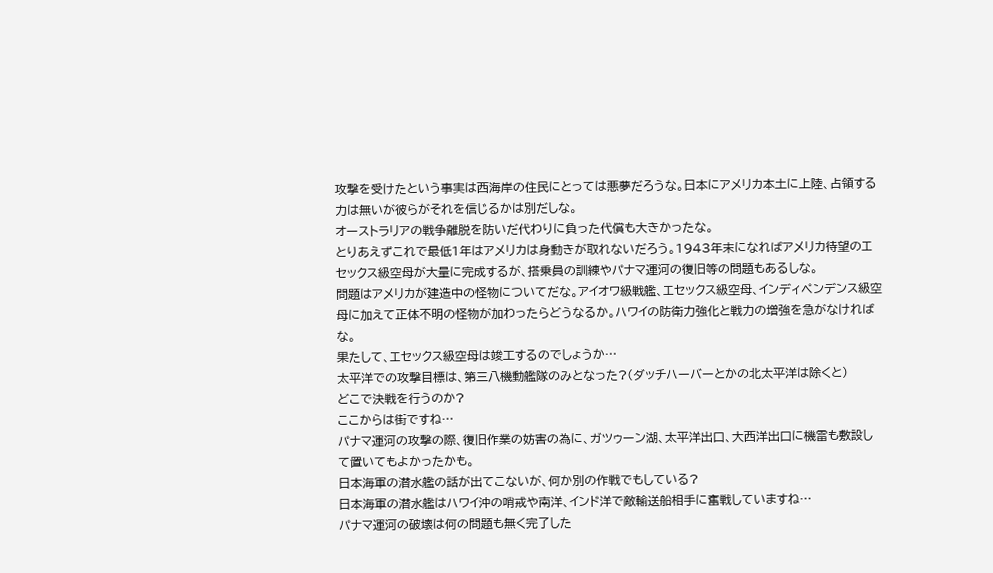攻撃を受けたという事実は西海岸の住民にとっては悪夢だろうな。日本にアメリカ本土に上陸、占領する力は無いが彼らがそれを信じるかは別だしな。
オーストラリアの戦争離脱を防いだ代わりに負った代償も大きかったな。
とりあえずこれで最低1年はアメリカは身動きが取れないだろう。1943年末になればアメリカ待望のエセックス級空母が大量に完成するが、搭乗員の訓練やパナマ運河の復旧等の問題もあるしな。
問題はアメリカが建造中の怪物についてだな。アイオワ級戦艦、エセックス級空母、インディペンデンス級空母に加えて正体不明の怪物が加わったらどうなるか。ハワイの防衛力強化と戦力の増強を急がなければな。
果たして、エセックス級空母は竣工するのでしょうか…
太平洋での攻撃目標は、第三八機動艦隊のみとなった?(ダッチハーバーとかの北太平洋は除くと)
どこで決戦を行うのか?
ここからは街ですね…
パナマ運河の攻撃の際、復旧作業の妨害の為に、ガツゥーン湖、太平洋出口、大西洋出口に機雷も敷設して置いてもよかったかも。
日本海軍の潜水艦の話が出てこないが、何か別の作戦でもしている?
日本海軍の潜水艦はハワイ沖の哨戒や南洋、インド洋で敵輸送船相手に奮戦していますね…
パナマ運河の破壊は何の問題も無く完了した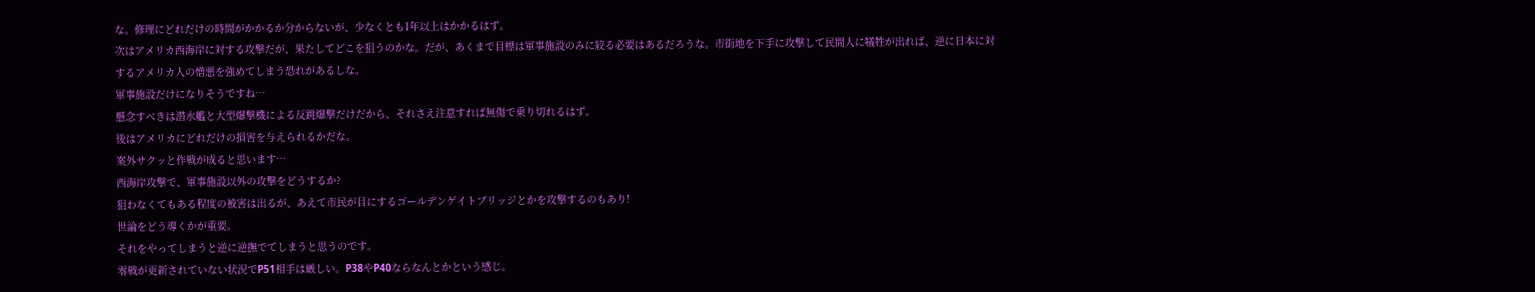な。修理にどれだけの時間がかかるか分からないが、少なくとも1年以上はかかるはず。
次はアメリカ西海岸に対する攻撃だが、果たしてどこを狙うのかな。だが、あくまで目標は軍事施設のみに絞る必要はあるだろうな。市街地を下手に攻撃して民間人に犠牲が出れば、逆に日本に対するアメリカ人の憎悪を強めてしまう恐れがあるしな。
軍事施設だけになりそうですね…
懸念すべきは潜水艦と大型爆撃機による反跳爆撃だけだから、それさえ注意すれば無傷で乗り切れるはず。
後はアメリカにどれだけの損害を与えられるかだな。
案外サクッと作戦が成ると思います…
西海岸攻撃で、軍事施設以外の攻撃をどうするか?
狙わなくてもある程度の被害は出るが、あえて市民が目にするゴールデンゲイトブリッジとかを攻撃するのもあり!
世論をどう導くかが重要。
それをやってしまうと逆に逆撫でてしまうと思うのです。
零戦が更新されていない状況でP51相手は厳しい。P38やP40ならなんとかという感じ。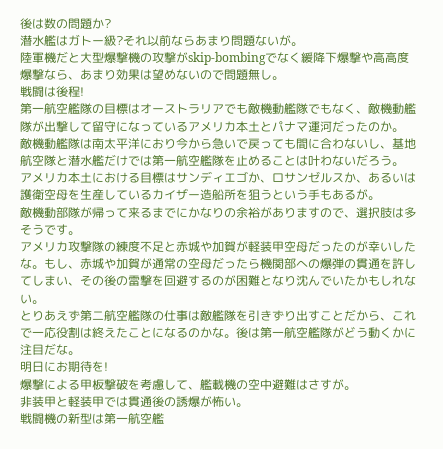後は数の問題か?
潜水艦はガトー級?それ以前ならあまり問題ないが。
陸軍機だと大型爆撃機の攻撃がskip-bombingでなく緩降下爆撃や高高度爆撃なら、あまり効果は望めないので問題無し。
戦闘は後程!
第一航空艦隊の目標はオーストラリアでも敵機動艦隊でもなく、敵機動艦隊が出撃して留守になっているアメリカ本土とパナマ運河だったのか。
敵機動艦隊は南太平洋におり今から急いで戻っても間に合わないし、基地航空隊と潜水艦だけでは第一航空艦隊を止めることは叶わないだろう。
アメリカ本土における目標はサンディエゴか、ロサンゼルスか、あるいは護衛空母を生産しているカイザー造船所を狙うという手もあるが。
敵機動部隊が帰って来るまでにかなりの余裕がありますので、選択肢は多そうです。
アメリカ攻撃隊の練度不足と赤城や加賀が軽装甲空母だったのが幸いしたな。もし、赤城や加賀が通常の空母だったら機関部への爆弾の貫通を許してしまい、その後の雷撃を回避するのが困難となり沈んでいたかもしれない。
とりあえず第二航空艦隊の仕事は敵艦隊を引きずり出すことだから、これで一応役割は終えたことになるのかな。後は第一航空艦隊がどう動くかに注目だな。
明日にお期待を!
爆撃による甲板撃破を考慮して、艦載機の空中避難はさすが。
非装甲と軽装甲では貫通後の誘爆が怖い。
戦闘機の新型は第一航空艦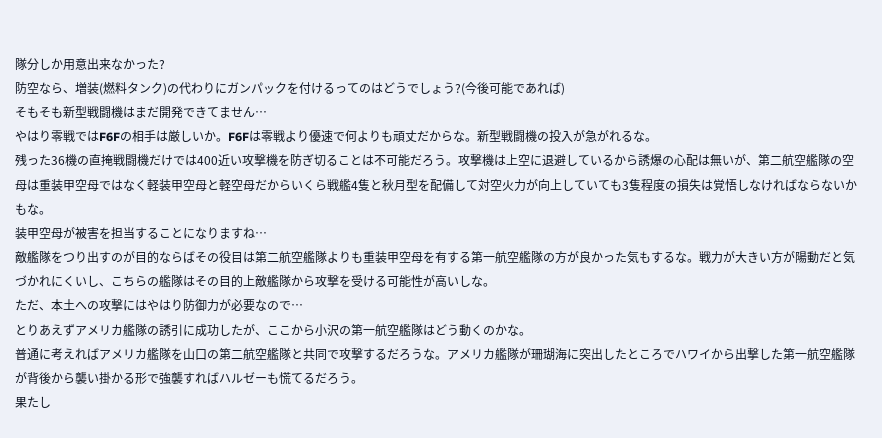隊分しか用意出来なかった?
防空なら、増装(燃料タンク)の代わりにガンパックを付けるってのはどうでしょう?(今後可能であれば)
そもそも新型戦闘機はまだ開発できてません…
やはり零戦ではF6Fの相手は厳しいか。F6Fは零戦より優速で何よりも頑丈だからな。新型戦闘機の投入が急がれるな。
残った36機の直掩戦闘機だけでは400近い攻撃機を防ぎ切ることは不可能だろう。攻撃機は上空に退避しているから誘爆の心配は無いが、第二航空艦隊の空母は重装甲空母ではなく軽装甲空母と軽空母だからいくら戦艦4隻と秋月型を配備して対空火力が向上していても3隻程度の損失は覚悟しなければならないかもな。
装甲空母が被害を担当することになりますね…
敵艦隊をつり出すのが目的ならばその役目は第二航空艦隊よりも重装甲空母を有する第一航空艦隊の方が良かった気もするな。戦力が大きい方が陽動だと気づかれにくいし、こちらの艦隊はその目的上敵艦隊から攻撃を受ける可能性が高いしな。
ただ、本土への攻撃にはやはり防御力が必要なので…
とりあえずアメリカ艦隊の誘引に成功したが、ここから小沢の第一航空艦隊はどう動くのかな。
普通に考えればアメリカ艦隊を山口の第二航空艦隊と共同で攻撃するだろうな。アメリカ艦隊が珊瑚海に突出したところでハワイから出撃した第一航空艦隊が背後から襲い掛かる形で強襲すればハルゼーも慌てるだろう。
果たし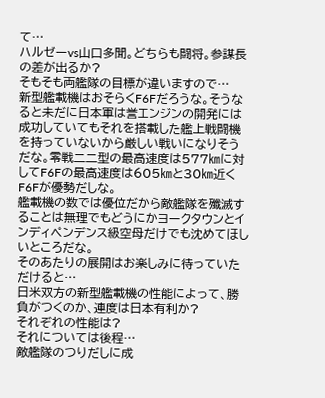て…
ハルゼーvs山口多聞。どちらも闘将。参謀長の差が出るか?
そもそも両艦隊の目標が違いますので…
新型艦載機はおそらくF6Fだろうな。そうなると未だに日本軍は誉エンジンの開発には成功していてもそれを搭載した艦上戦闘機を持っていないから厳しい戦いになりそうだな。零戦二二型の最高速度は577㎞に対してF6Fの最高速度は605㎞と30㎞近くF6Fが優勢だしな。
艦載機の数では優位だから敵艦隊を殲滅することは無理でもどうにかヨークタウンとインディペンデンス級空母だけでも沈めてほしいところだな。
そのあたりの展開はお楽しみに待っていただけると…
日米双方の新型艦載機の性能によって、勝負がつくのか、連度は日本有利か?
それぞれの性能は?
それについては後程…
敵艦隊のつりだしに成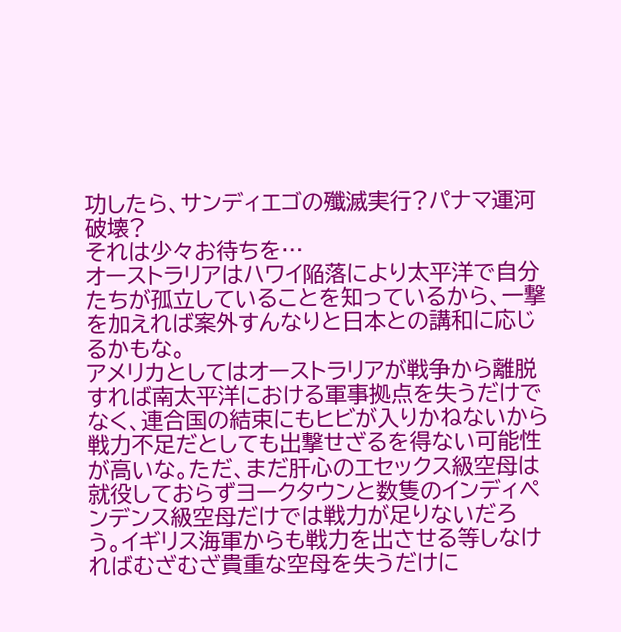功したら、サンディエゴの殲滅実行?パナマ運河破壊?
それは少々お待ちを…
オーストラリアはハワイ陥落により太平洋で自分たちが孤立していることを知っているから、一撃を加えれば案外すんなりと日本との講和に応じるかもな。
アメリカとしてはオーストラリアが戦争から離脱すれば南太平洋における軍事拠点を失うだけでなく、連合国の結束にもヒビが入りかねないから戦力不足だとしても出撃せざるを得ない可能性が高いな。ただ、まだ肝心のエセックス級空母は就役しておらずヨークタウンと数隻のインディペンデンス級空母だけでは戦力が足りないだろう。イギリス海軍からも戦力を出させる等しなければむざむざ貴重な空母を失うだけに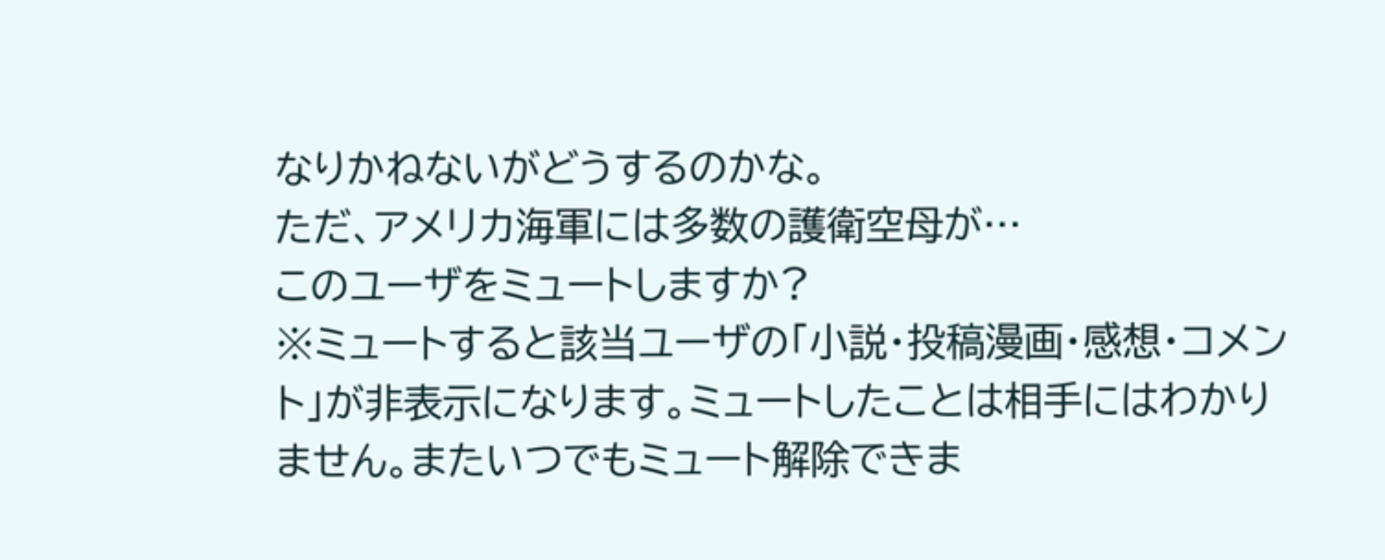なりかねないがどうするのかな。
ただ、アメリカ海軍には多数の護衛空母が…
このユーザをミュートしますか?
※ミュートすると該当ユーザの「小説・投稿漫画・感想・コメント」が非表示になります。ミュートしたことは相手にはわかりません。またいつでもミュート解除できま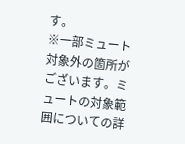す。
※一部ミュート対象外の箇所がございます。ミュートの対象範囲についての詳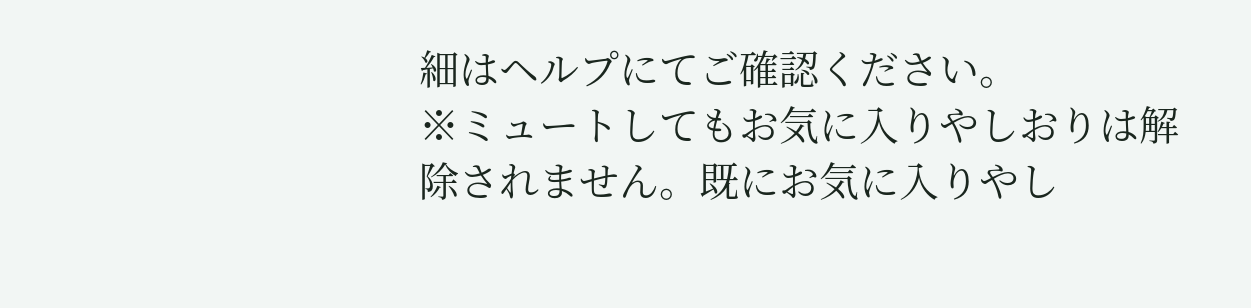細はヘルプにてご確認ください。
※ミュートしてもお気に入りやしおりは解除されません。既にお気に入りやし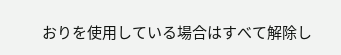おりを使用している場合はすべて解除し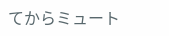てからミュート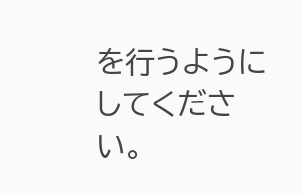を行うようにしてください。